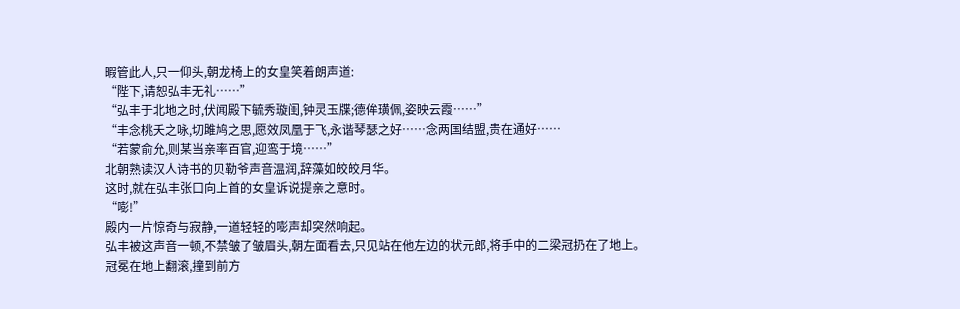暇管此人,只一仰头,朝龙椅上的女皇笑着朗声道:
“陛下,请恕弘丰无礼……”
“弘丰于北地之时,伏闻殿下毓秀璇闺,钟灵玉牒;德侔璜佩,姿映云霞……”
“丰念桃夭之咏,切雎鸠之思,愿效凤凰于飞,永谐琴瑟之好……念两国结盟,贵在通好……
“若蒙俞允,则某当亲率百官,迎鸾于境……”
北朝熟读汉人诗书的贝勒爷声音温润,辞藻如皎皎月华。
这时,就在弘丰张口向上首的女皇诉说提亲之意时。
“嘭!”
殿内一片惊奇与寂静,一道轻轻的嘭声却突然响起。
弘丰被这声音一顿,不禁皱了皱眉头,朝左面看去,只见站在他左边的状元郎,将手中的二梁冠扔在了地上。
冠冕在地上翻滚,撞到前方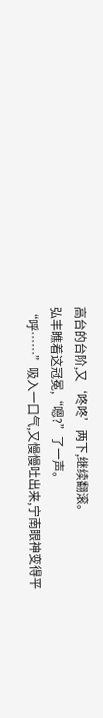高台的台阶,又‘咚咚’两下,继续翻滚。
弘丰瞧着这冠冕,“嗯?”了一声。
“呼……”吸入一口气,又慢慢吐出来,宁南眼神变得平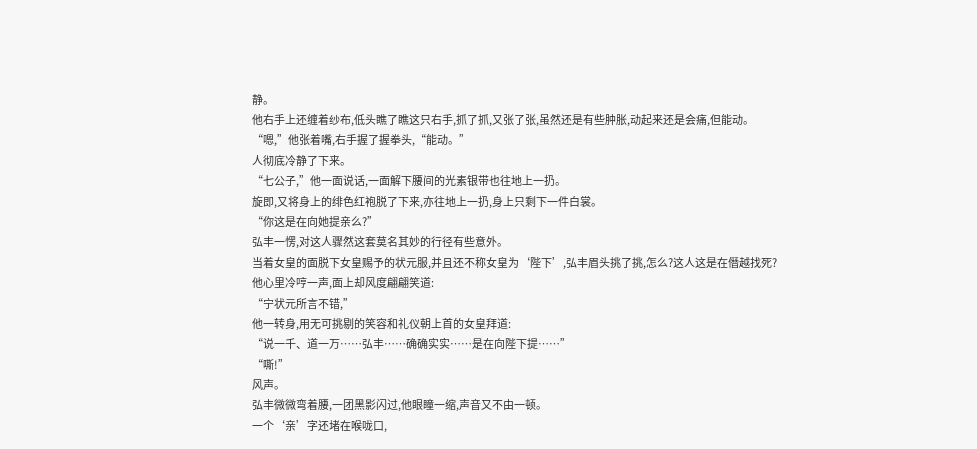静。
他右手上还缠着纱布,低头瞧了瞧这只右手,抓了抓,又张了张,虽然还是有些肿胀,动起来还是会痛,但能动。
“嗯,”他张着嘴,右手握了握拳头,“能动。”
人彻底冷静了下来。
“七公子,”他一面说话,一面解下腰间的光素银带也往地上一扔。
旋即,又将身上的绯色红袍脱了下来,亦往地上一扔,身上只剩下一件白裳。
“你这是在向她提亲么?”
弘丰一愣,对这人骤然这套莫名其妙的行径有些意外。
当着女皇的面脱下女皇赐予的状元服,并且还不称女皇为‘陛下’,弘丰眉头挑了挑,怎么?这人这是在僭越找死?
他心里冷哼一声,面上却风度翩翩笑道:
“宁状元所言不错,”
他一转身,用无可挑剔的笑容和礼仪朝上首的女皇拜道:
“说一千、道一万……弘丰……确确实实……是在向陛下提……”
“嘶!”
风声。
弘丰微微弯着腰,一团黑影闪过,他眼瞳一缩,声音又不由一顿。
一个‘亲’字还堵在喉咙口,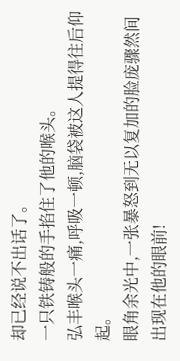却已经说不出话了。
一只铁铸般的手掐住了他的喉头。
弘丰喉头一痛,呼吸一顿,脑袋被这人提得往后仰起。
眼角余光中,一张暴怒到无以复加的脸庞骤然间出现在他的眼前!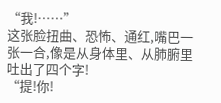“我!……”
这张脸扭曲、恐怖、通红,嘴巴一张一合,像是从身体里、从肺腑里吐出了四个字!
“提!你!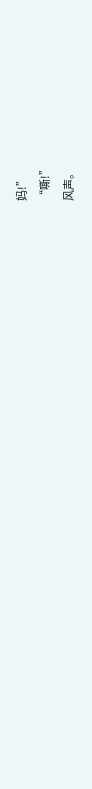妈!”
“嘶!”
风声。